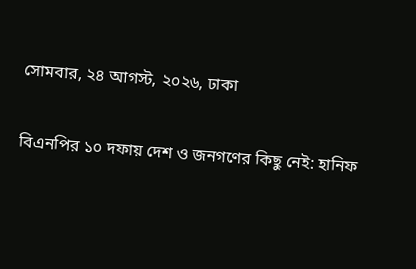সোমবার, ২৪ আগস্ট, ২০২৬, ঢাকা

বিএনপির ১০ দফায় দেশ ও জনগণের কিছু নেই: হানিফ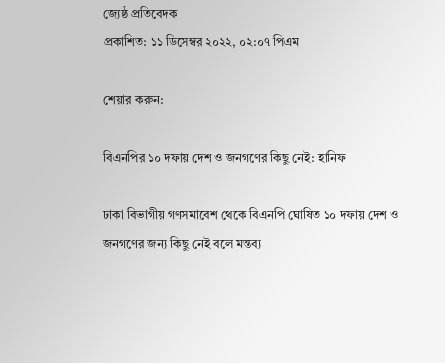জ্যেষ্ঠ প্রতিবেদক
প্রকাশিত: ১১ ডিসেম্বর ২০২২, ০২:০৭ পিএম

শেয়ার করুন:

বিএনপির ১০ দফায় দেশ ও জনগণের কিছু নেই: হানিফ

ঢাকা বিভাগীয় গণসমাবেশ থেকে বিএনপি ঘোষিত ১০ দফায় দেশ ও জনগণের জন্য কিছু নেই বলে মন্তব্য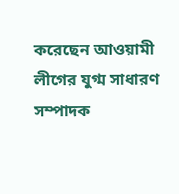করেছেন আওয়ামী লীগের যুগ্ম সাধারণ সম্পাদক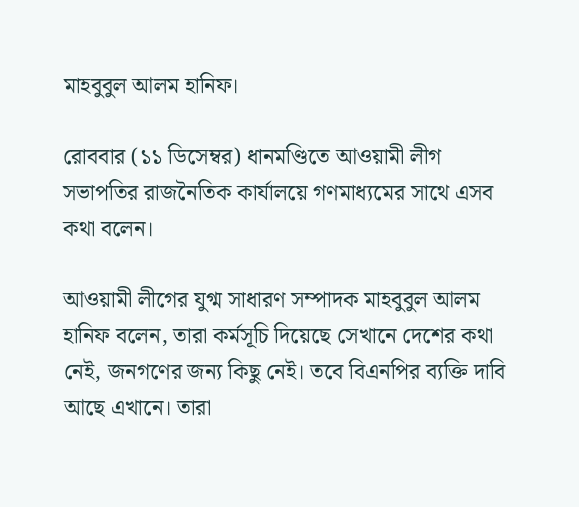মাহবুবুল আলম হানিফ।

রোববার (১১ ডিসেম্বর) ধানমণ্ডিতে আওয়ামী লীগ সভাপতির রাজনৈতিক কার্যালয়ে গণমাধ্যমের সাথে এসব কথা বলেন।

আওয়ামী লীগের যুগ্ম সাধারণ সম্পাদক মাহবুবুল আলম হানিফ বলেন, তারা কর্মসূচি দিয়েছে সেখানে দেশের কথা নেই, জনগণের জন্য কিছু নেই। তবে বিএনপির ব্যক্তি দাবি আছে এখানে। তারা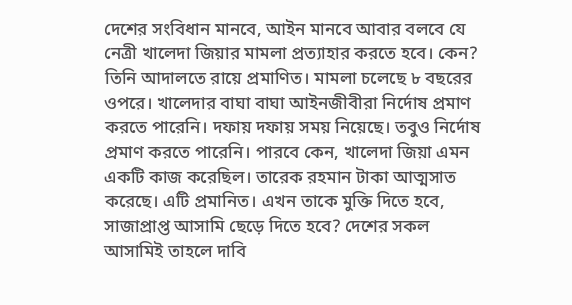দেশের সংবিধান মানবে, আইন মানবে আবার বলবে যে নেত্রী খালেদা জিয়ার মামলা প্রত্যাহার করতে হবে। কেন? তিনি আদালতে রায়ে প্রমাণিত। মামলা চলেছে ৮ বছরের ওপরে। খালেদার বাঘা বাঘা আইনজীবীরা নির্দোষ প্রমাণ করতে পারেনি। দফায় দফায় সময় নিয়েছে। তবুও নির্দোষ প্রমাণ করতে পারেনি। পারবে কেন, খালেদা জিয়া এমন একটি কাজ করেছিল। তারেক রহমান টাকা আত্মসাত করেছে। এটি প্রমানিত। এখন তাকে মুক্তি দিতে হবে, সাজাপ্রাপ্ত আসামি ছেড়ে দিতে হবে? দেশের সকল আসামিই তাহলে দাবি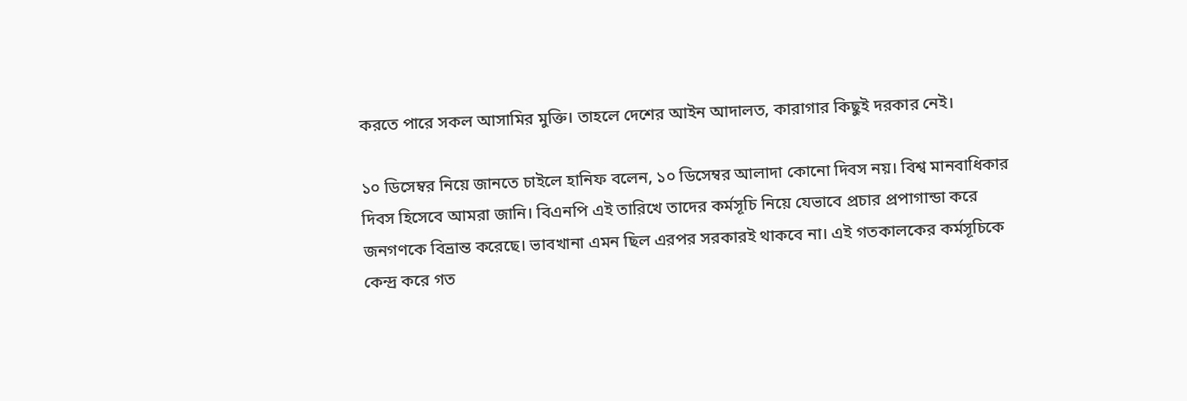করতে পারে সকল আসামির মুক্তি। তাহলে দেশের আইন আদালত, কারাগার কিছুই দরকার নেই।

১০ ডিসেম্বর নিয়ে জানতে চাইলে হানিফ বলেন, ১০ ডিসেম্বর আলাদা কোনো দিবস নয়। বিশ্ব মানবাধিকার দিবস হিসেবে আমরা জানি। বিএনপি এই তারিখে তাদের কর্মসূচি নিয়ে যেভাবে প্রচার প্রপাগান্ডা করে জনগণকে বিভ্রান্ত করেছে। ভাবখানা এমন ছিল এরপর সরকারই থাকবে না। এই গতকালকের কর্মসূচিকে কেন্দ্র করে গত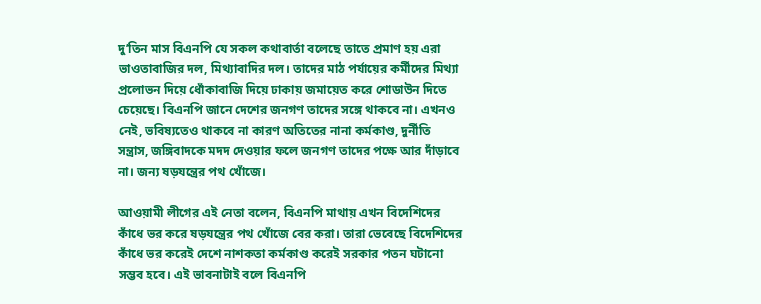দু’তিন মাস বিএনপি যে সকল কথাবার্তা বলেছে তাতে প্রমাণ হয় এরা ভাওতাবাজির দল, মিথ্যাবাদির দল। তাদের মাঠ পর্যায়ের কর্মীদের মিথ্যা প্রলোভন দিয়ে ধোঁকাবাজি দিয়ে ঢাকায় জমায়েত করে শোডাউন দিতে চেয়েছে। বিএনপি জানে দেশের জনগণ তাদের সঙ্গে থাকবে না। এখনও নেই, ভবিষ্যতেও থাকবে না কারণ অতিতের নানা কর্মকাণ্ড, দুর্নীতি সন্ত্রাস, জঙ্গিবাদকে মদদ দেওয়ার ফলে জনগণ তাদের পক্ষে আর দাঁড়াবে না। জন্য ষড়যন্ত্রের পথ খোঁজে।

আওয়ামী লীগের এই নেতা বলেন, বিএনপি মাথায় এখন বিদেশিদের কাঁধে ভর করে ষড়যন্ত্রের পথ খোঁজে বের করা। তারা ভেবেছে বিদেশিদের কাঁধে ভর করেই দেশে নাশকতা কর্মকাণ্ড করেই সরকার পতন ঘটানো সম্ভব হবে। এই ভাবনাটাই বলে বিএনপি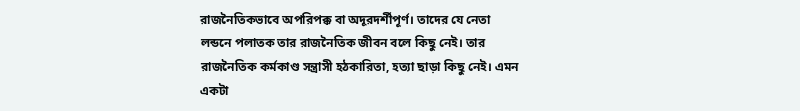রাজনৈতিকভাবে অপরিপক্ক বা অদূরদর্শীপূর্ণ। তাদের যে নেতা লন্ডনে পলাতক তার রাজনৈতিক জীবন বলে কিছু নেই। তার রাজনৈতিক কর্মকাণ্ড সন্ত্রাসী হঠকারিতা, হত্যা ছাড়া কিছু নেই। এমন একটা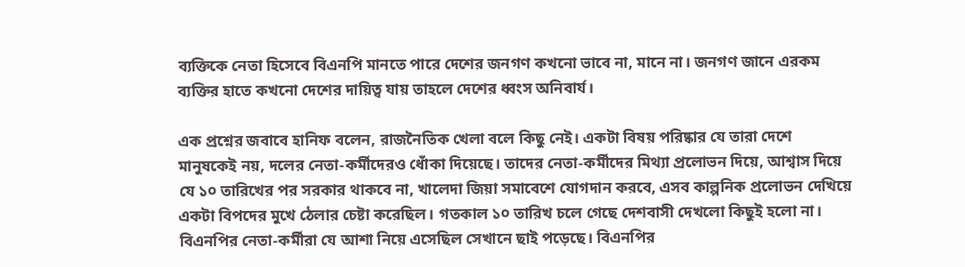ব্যক্তিকে নেতা হিসেবে বিএনপি মানতে পারে দেশের জনগণ কখনো ভাবে না, মানে না। জনগণ জানে এরকম ব্যক্তির হাতে কখনো দেশের দায়িত্ব যায় তাহলে দেশের ধ্বংস অনিবার্য।

এক প্রশ্নের জবাবে হানিফ বলেন, রাজনৈতিক খেলা বলে কিছু নেই। একটা বিষয় পরিষ্কার যে তারা দেশে মানুষকেই নয়, দলের নেতা-কর্মীদেরও ধোঁকা দিয়েছে। তাদের নেতা-কর্মীদের মিথ্যা প্রলোভন দিয়ে, আশ্বাস দিয়ে যে ১০ তারিখের পর সরকার থাকবে না, খালেদা জিয়া সমাবেশে যোগদান করবে, এসব কাল্পনিক প্রলোভন দেখিয়ে একটা বিপদের মুখে ঠেলার চেষ্টা করেছিল। গতকাল ১০ তারিখ চলে গেছে দেশবাসী দেখলো কিছুই হলো না। বিএনপির নেতা-কর্মীরা যে আশা নিয়ে এসেছিল সেখানে ছাই পড়েছে। বিএনপির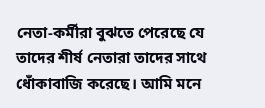নেতা-কর্মীরা বুঝতে পেরেছে যে তাদের শীর্ষ নেতারা তাদের সাথে ধোঁকাবাজি করেছে। আমি মনে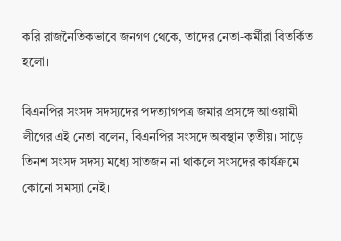করি রাজনৈতিকভাবে জনগণ থেকে, তাদের নেতা-কর্মীরা বিতর্কিত হলো।

বিএনপির সংসদ সদস্যদের পদত্যাগপত্র জমার প্রসঙ্গে আওয়ামী লীগের এই নেতা বলেন, বিএনপির সংসদে অবস্থান তৃতীয়। সাড়ে তিনশ সংসদ সদস্য মধ্যে সাতজন না থাকলে সংসদের কার্যক্রমে কোনো সমস্যা নেই।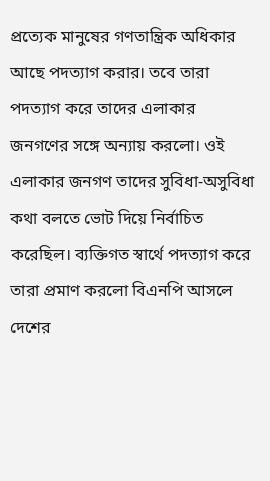প্রত্যেক মানুষের গণতান্ত্রিক অধিকার আছে পদত্যাগ করার। তবে তারা পদত্যাগ করে তাদের এলাকার জনগণের সঙ্গে অন্যায় করলো। ওই এলাকার জনগণ তাদের সুবিধা-অসুবিধা কথা বলতে ভোট দিয়ে নির্বাচিত করেছিল। ব্যক্তিগত স্বার্থে পদত্যাগ করে তারা প্রমাণ করলো বিএনপি আসলে দেশের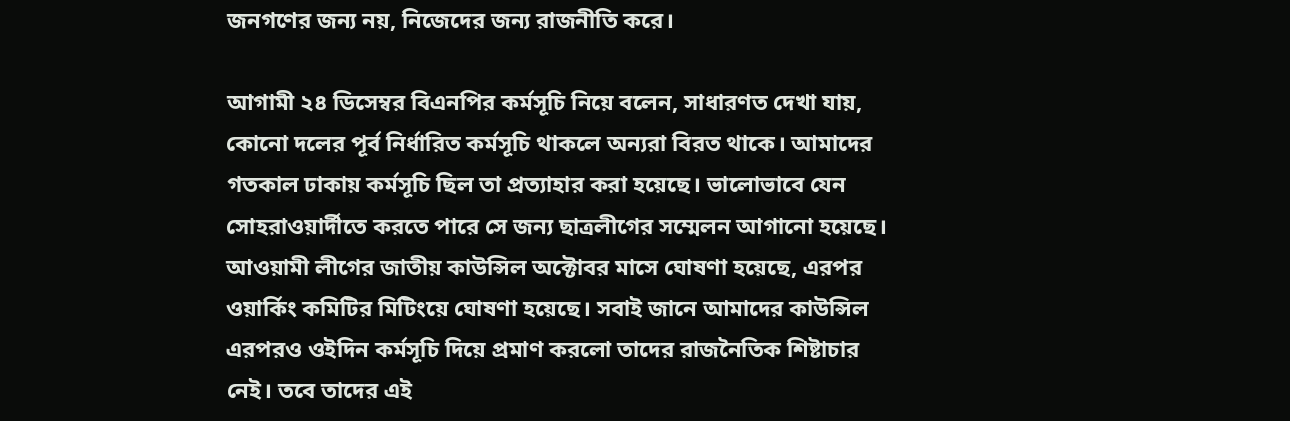জনগণের জন্য নয়, নিজেদের জন্য রাজনীতি করে।

আগামী ২৪ ডিসেম্বর বিএনপির কর্মসূচি নিয়ে বলেন, সাধারণত দেখা যায়, কোনো দলের পূর্ব নির্ধারিত কর্মসূচি থাকলে অন্যরা বিরত থাকে। আমাদের গতকাল ঢাকায় কর্মসূচি ছিল তা প্রত্যাহার করা হয়েছে। ভালোভাবে যেন সোহরাওয়ার্দীতে করতে পারে সে জন্য ছাত্রলীগের সম্মেলন আগানো হয়েছে। আওয়ামী লীগের জাতীয় কাউন্সিল অক্টোবর মাসে ঘোষণা হয়েছে, এরপর ওয়ার্কিং কমিটির মিটিংয়ে ঘোষণা হয়েছে। সবাই জানে আমাদের কাউন্সিল এরপরও ওইদিন কর্মসূচি দিয়ে প্রমাণ করলো তাদের রাজনৈতিক শিষ্টাচার নেই। তবে তাদের এই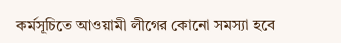কর্মসূচিতে আওয়ামী লীগের কোনো সমস্যা হবে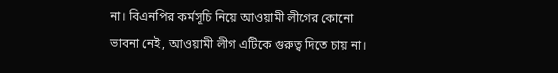না। বিএনপির কর্মসূচি নিয়ে আওয়ামী লীগের কোনো ভাবনা নেই, আওয়ামী লীগ এটিকে গুরুত্ব দিতে চায় না।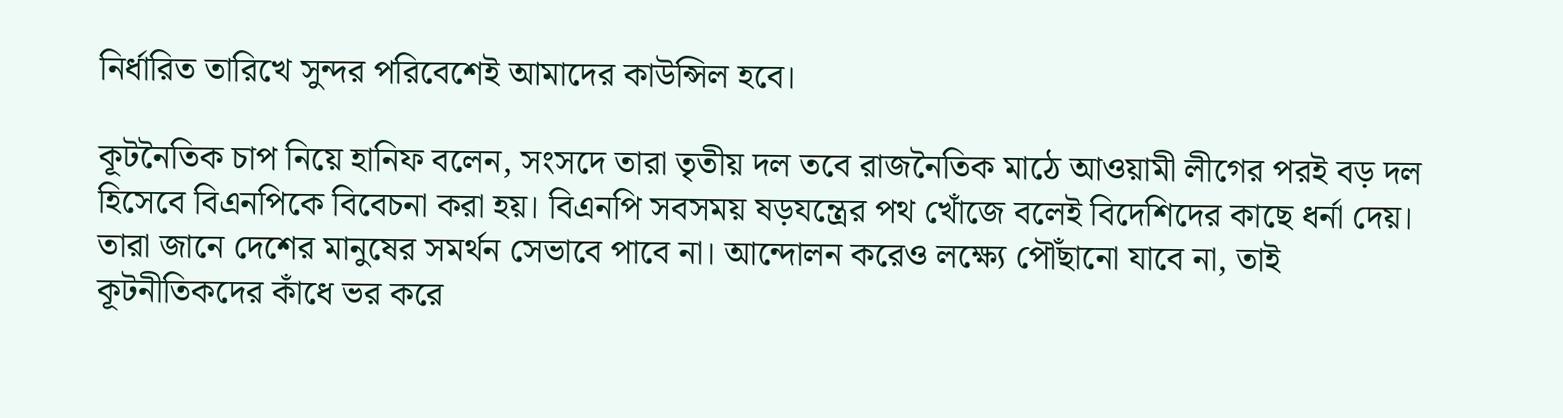নির্ধারিত তারিখে সুন্দর পরিবেশেই আমাদের কাউন্সিল হবে।

কূটনৈতিক চাপ নিয়ে হানিফ বলেন, সংসদে তারা তৃতীয় দল তবে রাজনৈতিক মাঠে আওয়ামী লীগের পরই বড় দল হিসেবে বিএনপিকে বিবেচনা করা হয়। বিএনপি সবসময় ষড়যন্ত্রের পথ খোঁজে বলেই বিদেশিদের কাছে ধর্না দেয়। তারা জানে দেশের মানুষের সমর্থন সেভাবে পাবে না। আন্দোলন করেও লক্ষ্যে পৌঁছানো যাবে না, তাই কূটনীতিকদের কাঁধে ভর করে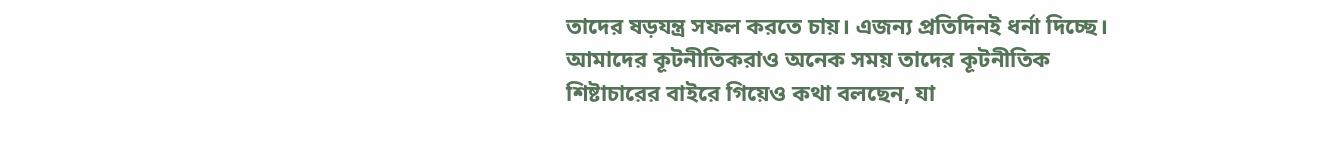তাদের ষড়যন্ত্র সফল করতে চায়। এজন্য প্রতিদিনই ধর্না দিচ্ছে। আমাদের কূটনীতিকরাও অনেক সময় তাদের কূটনীতিক শিষ্টাচারের বাইরে গিয়েও কথা বলছেন, যা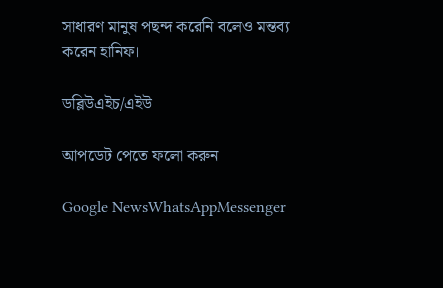সাধারণ মানুষ পছন্দ করেনি বলেও মন্তব্য করেন হানিফ।

ডব্লিউএইচ/এইউ

আপডেট পেতে ফলো করুন

Google NewsWhatsAppMessenger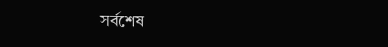সর্বশেষ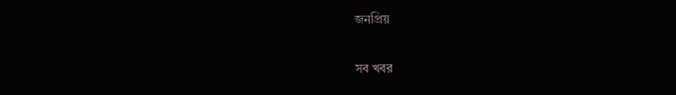জনপ্রিয়

সব খবর